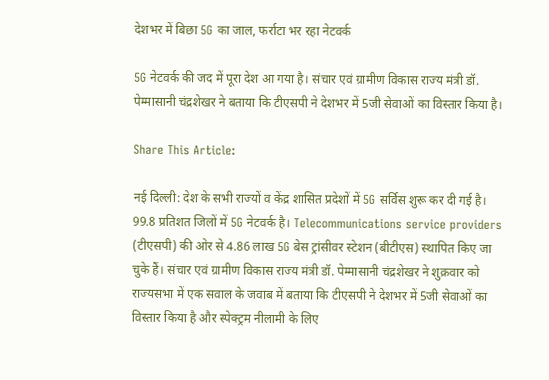देशभर में बिछा 5G का जाल, फर्राटा भर रहा नेटवर्क

5G नेटवर्क की जद में पूरा देश आ गया है। संचार एवं ग्रामीण विकास राज्य मंत्री डॉ. पेम्मासानी चंद्रशेखर ने बताया कि टीएसपी ने देशभर में 5जी सेवाओं का विस्तार किया है।

Share This Article:

नई दिल्ली: देश के सभी राज्यों व केंद्र शासित प्रदेशों में 5G सर्विस शुरू कर दी गई है। 99.8 प्रतिशत जिलों में 5G नेटवर्क है। Telecommunications service providers (टीएसपी) की ओर से 4.86 लाख 5G बेस ट्रांसीवर स्टेशन (बीटीएस) स्थापित किए जा चुके हैं। संचार एवं ग्रामीण विकास राज्य मंत्री डॉ. पेम्मासानी चंद्रशेखर ने शुक्रवार को राज्यसभा में एक सवाल के जवाब में बताया कि टीएसपी ने देशभर में 5जी सेवाओं का विस्तार किया है और स्पेक्ट्रम नीलामी के लिए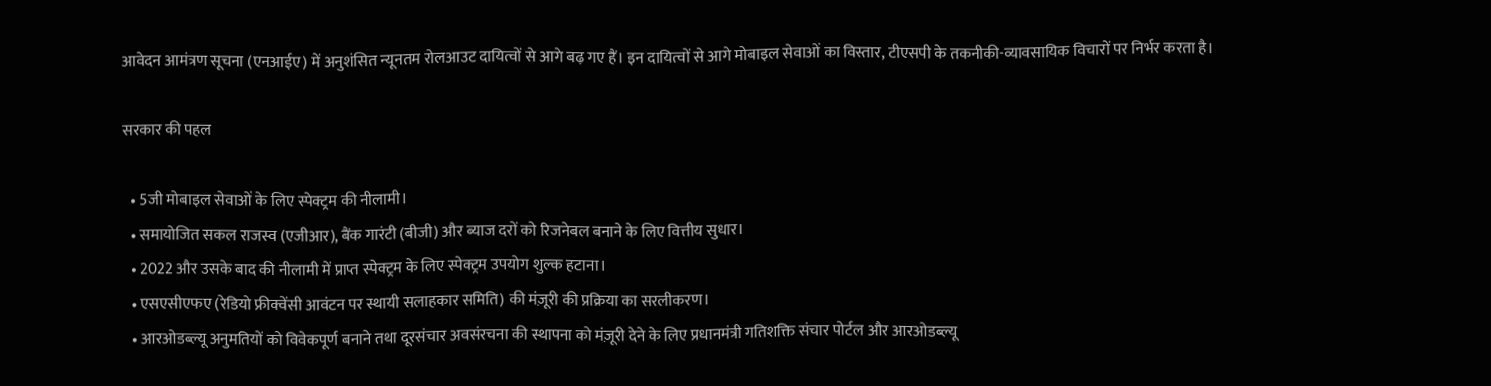आवेदन आमंत्रण सूचना (एनआईए) में अनुशंसित न्यूनतम रोलआउट दायित्वों से आगे बढ़ गए हैं। इन दायित्वों से आगे मोबाइल सेवाओं का विस्तार, टीएसपी के तकनीकी-व्यावसायिक विचारों पर निर्भर करता है।

सरकार की पहल

  • 5जी मोबाइल सेवाओं के लिए स्पेक्ट्रम की नीलामी।
  • समायोजित सकल राजस्व (एजीआर), बैंक गारंटी (बीजी) और ब्याज दरों को रिजनेबल बनाने के लिए वित्तीय सुधार।
  • 2022 और उसके बाद की नीलामी में प्राप्त स्पेक्ट्रम के लिए स्पेक्ट्रम उपयोग शुल्क हटाना।
  • एसएसीएफए (रेडियो फ्रीक्वेंसी आवंटन पर स्थायी सलाहकार समिति) की मंज़ूरी की प्रक्रिया का सरलीकरण।
  • आरओडब्ल्यू अनुमतियों को विवेकपूर्ण बनाने तथा दूरसंचार अवसंरचना की स्थापना को मंज़ूरी देने के लिए प्रधानमंत्री गतिशक्ति संचार पोर्टल और आरओडब्ल्यू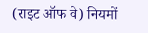(राइट ऑफ वे) नियमों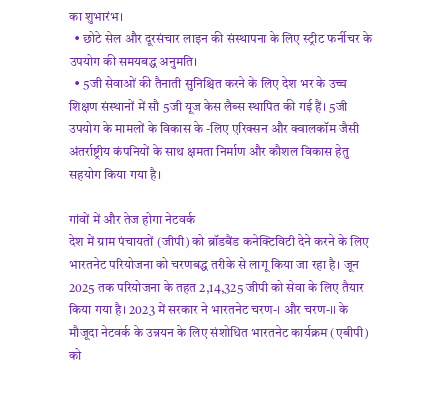का शुभारंभ।
  • छोटे सेल और दूरसंचार लाइन की संस्थापना के लिए स्ट्रीट फर्नीचर के उपयोग की समयबद्ध अनुमति।
  • 5जी सेवाओं की तैनाती सुनिश्चित करने के लिए देश भर के उच्च शिक्षण संस्थानों में सौ 5जी यूज केस लैब्स स्थापित की गई हैं। 5जी उपयोग के मामलों के विकास के -लिए एरिक्सन और क्वालकॉम जैसी अंतर्राष्ट्रीय कंपनियों के साथ क्षमता निर्माण और कौशल विकास हेतु सहयोग किया गया है।

गांवों में और तेज होगा नेटवर्क
देश में ग्राम पंचायतों (जीपी) को ब्रॉडबैंड कनेक्टिविटी देने करने के लिए भारतनेट परियोजना को चरणबद्ध तरीके से लागू किया जा रहा है। जून 2025 तक परियोजना के तहत 2,14,325 जीपी को सेवा के लिए तैयार किया गया है। 2023 में सरकार ने भारतनेट चरण-I और चरण-II के मौजूदा नेटवर्क के उन्नयन के लिए संशोधित भारतनेट कार्यक्रम (एबीपी) को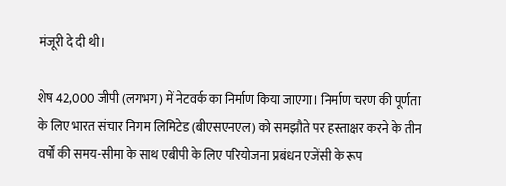मंजूरी दे दी थी।

शेष 42,000 जीपी (लगभग) में नेटवर्क का निर्माण किया जाएगा। निर्माण चरण की पूर्णता के लिए भारत संचार निगम लिमिटेड (बीएसएनएल) को समझौते पर हस्ताक्षर करने के तीन वर्षों की समय-सीमा के साथ एबीपी के लिए परियोजना प्रबंधन एजेंसी के रूप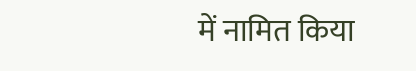में नामित किया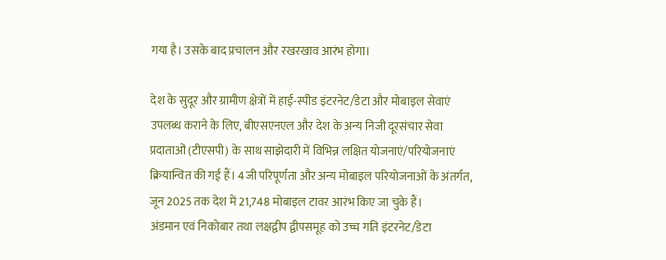गया है। उसके बाद प्रचालन और रखरखाव आरंभ होगा।

देश के सुदूर और ग्रामीण क्षेत्रों में हाई-स्पीड इंटरनेट/डेटा और मोबाइल सेवाएं उपलब्ध कराने के लिए, बीएसएनएल और देश के अन्य निजी दूरसंचार सेवा प्रदाताओं (टीएसपी) के साथ साझेदारी में विभिन्न लक्षित योजनाएं/परियोजनाएं क्रियान्वित की गई हैं। 4जी परिपूर्णता और अन्य मोबाइल परियोजनाओं के अंतर्गत, जून 2025 तक देश में 21,748 मोबाइल टावर आरंभ किए जा चुके हैं।
अंडमान एवं निकोबार तथा लक्षद्वीप द्वीपसमूह को उच्च गति इंटरनेट/डेटा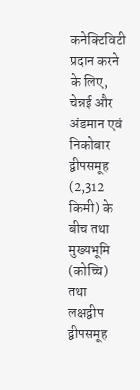कनेक्टिविटी प्रदान करने के लिए, चेन्नई और अंडमान एवं निकोबार द्वीपसमूह (2,312 किमी) के बीच तथा मुख्यभूमि (कोच्चि) तथा लक्षद्वीप द्वीपसमूह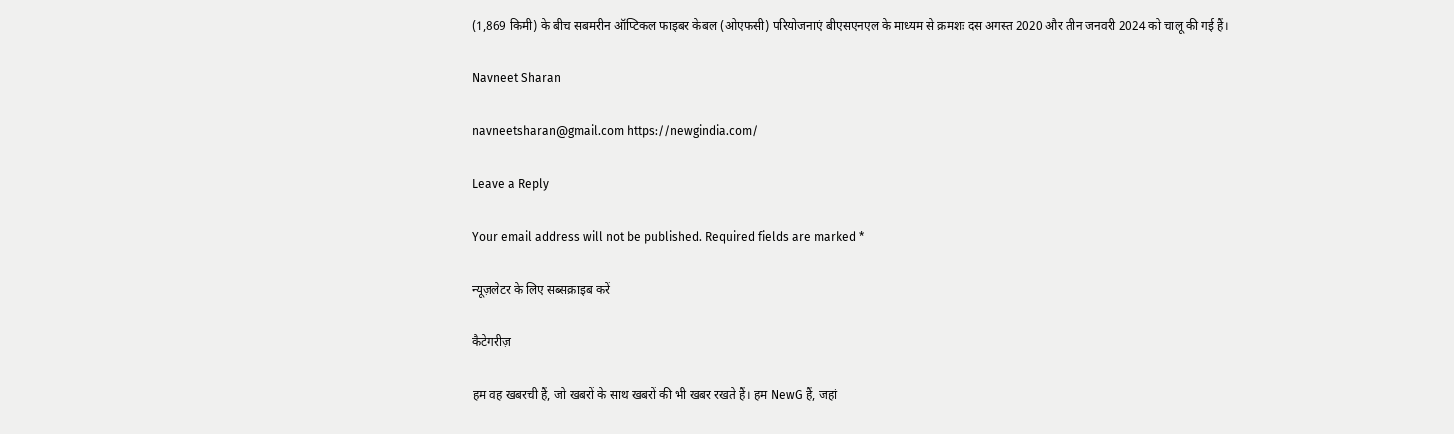(1,869 किमी) के बीच सबमरीन ऑप्टिकल फाइबर केबल (ओएफसी) परियोजनाएं बीएसएनएल के माध्यम से क्रमशः दस अगस्त 2020 और तीन जनवरी 2024 को चालू की गई हैं।

Navneet Sharan

navneetsharan@gmail.com https://newgindia.com/

Leave a Reply

Your email address will not be published. Required fields are marked *

न्यूज़लेटर के लिए सब्सक्राइब करें

कैटेगरीज़

हम वह खबरची हैं, जो खबरों के साथ खबरों की भी खबर रखते हैं। हम NewG हैं, जहां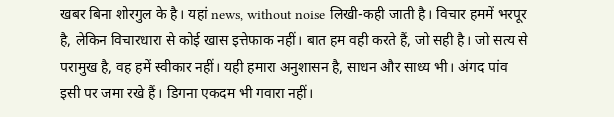खबर बिना शोरगुल के है। यहां news, without noise लिखी-कही जाती है। विचार हममें भरपूर है, लेकिन विचारधारा से कोई खास इत्तेफाक नहीं। बात हम वही करते हैं, जो सही है। जो सत्य से परामुख है, वह हमें स्वीकार नहीं। यही हमारा अनुशासन है, साधन और साध्य भी। अंगद पांव इसी पर जमा रखे हैं। डिगना एकदम भी गवारा नहीं।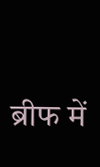ब्रीफ में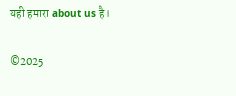यही हमारा about us है।

©2025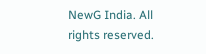NewG India. All rights reserved.